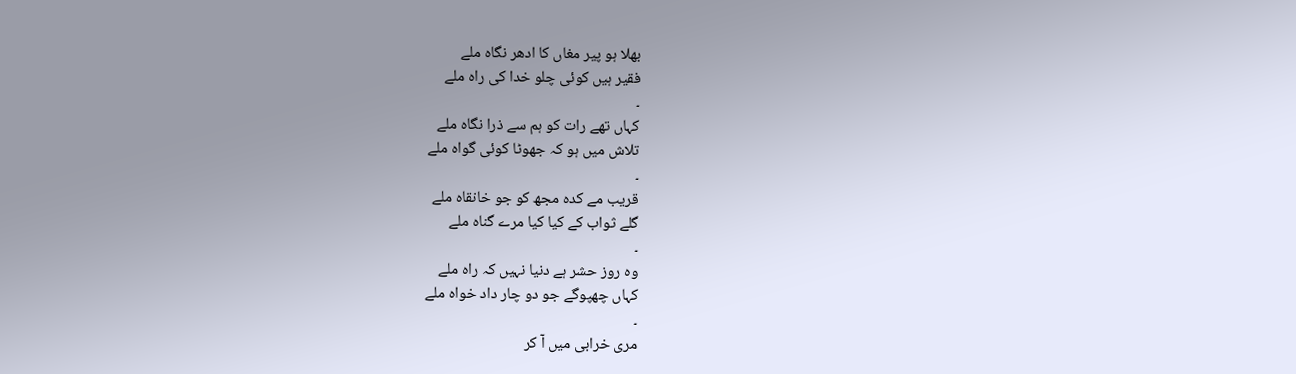بھلا ہو پیر مغاں کا ادھر نگاہ ملے
فقیر ہیں کوئی چلو خدا کی راہ ملے
۔
کہاں تھے رات کو ہم سے ذرا نگاہ ملے
تلاش میں ہو کہ جھوٹا کوئی گواہ ملے
۔
قریب مے کدہ مجھ کو جو خانقاہ ملے
گلے ثواب کے کیا کیا مرے گناہ ملے
۔
وہ روز حشر ہے دنیا نہیں کہ راہ ملے
کہاں چھپوگے جو دو چار داد خواہ ملے
۔
مری خرابی میں آ کر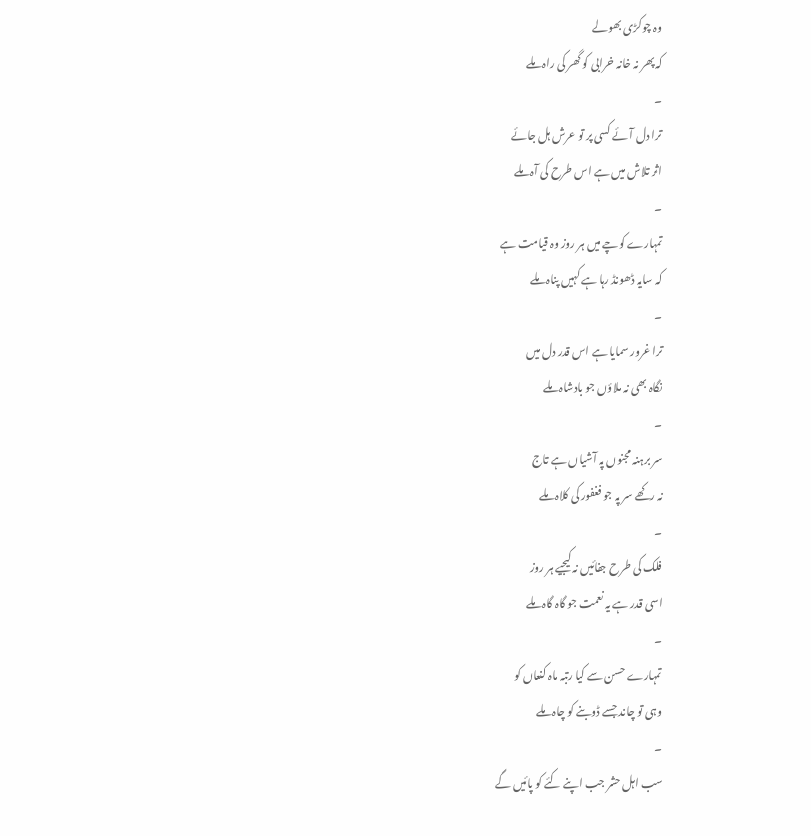وہ چوکڑی بھولے
کہ پھر نہ خانہ خرابی کو گھر کی راہ ملے
۔
ترا دل آئے کسی پر تو عرش ہل جائے
اثر تلاش میں ہے اس طرح کی آہ ملے
۔
تمہارے کوچے میں ہر روز وہ قیامت ہے
کہ سایہ ڈھونڈ رہا ہے کہیں پناہ ملے
۔
ترا غرور سمایا ہے اس قدر دل میں
نگاہ بھی نہ ملاؤں جو بادشاہ ملے
۔
سر برہنہ مجنوں پہ آشیاں ہے تاج
نہ رکھے سر پہ جو فغفور کی کلاہ ملے
۔
فلک کی طرح جفائیں نہ کیجیے ہر روز
اسی قدر ہے یہ نعمت جو گاہ گاہ ملے
۔
تمہارے حسن سے کیا رتبہ ماہ کنعاں کو
وہی تو چاند جسے ڈوبنے کو چاہ ملے
۔
سب اہل حشر جب اپنے کئے کو پائیں گے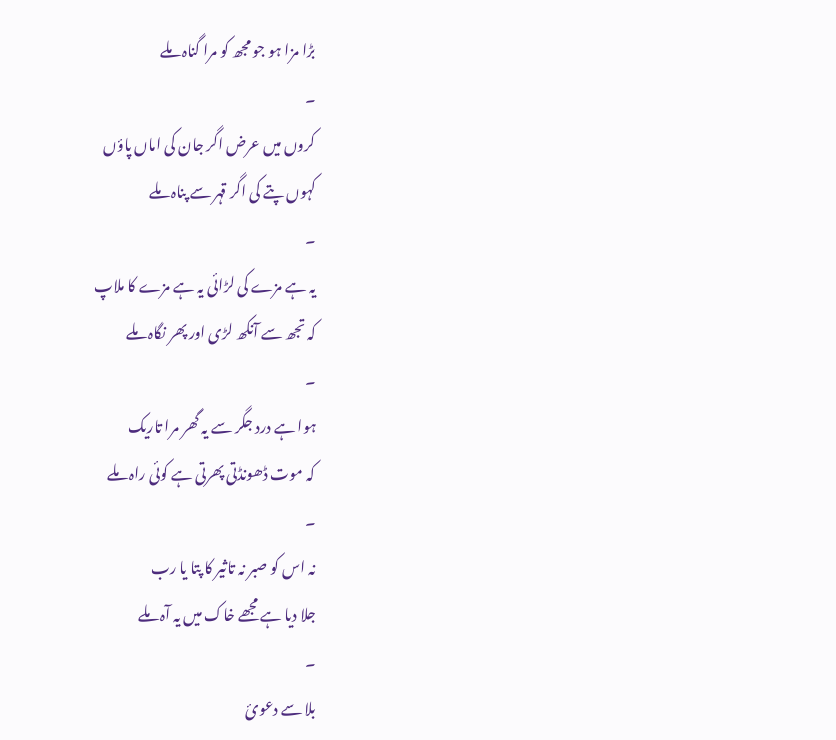بڑا مزا ہو جو مجھ کو مرا گناہ ملے
۔
کروں میں عرض اگر جان کی اماں پاؤں
کہوں پتے کی اگر قہر سے پناہ ملے
۔
یہ ہے مزے کی لڑائی یہ ہے مزے کا ملاپ
کہ تجھ سے آنکھ لڑی اور پھر نگاہ ملے
۔
ہوا ہے درد جگر سے یہ گھر مرا تاریک
کہ موت ڈھونڈتی پھرتی ہے کوئی راہ ملے
۔
نہ اس کو صبر نہ تاثیر کا پتا یا رب
جلا دیا ہے مجھے خاک میں یہ آہ ملے
۔
بلا سے دعوئ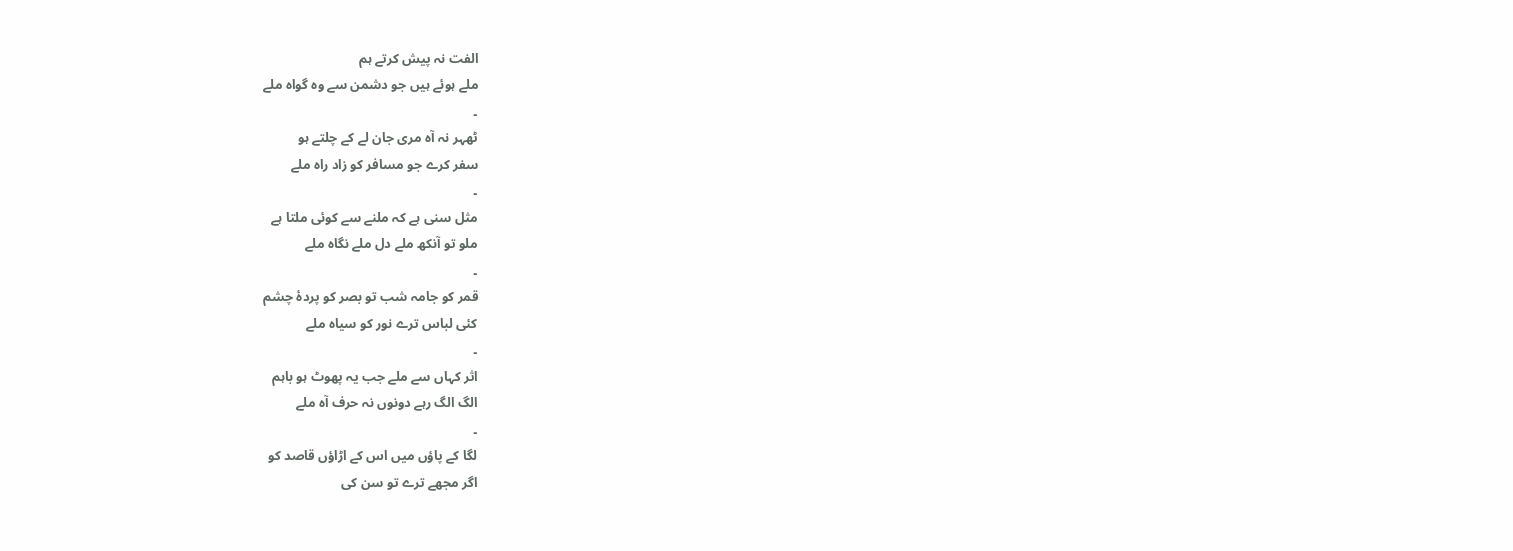الفت نہ پیش کرتے ہم
ملے ہوئے ہیں جو دشمن سے وہ گواہ ملے
۔
ٹھہر نہ آہ مری جان لے کے چلتے ہو
سفر کرے جو مسافر کو زاد راہ ملے
۔
مثل سنی ہے کہ ملنے سے کوئی ملتا ہے
ملو تو آنکھ ملے دل ملے نگاہ ملے
۔
قمر کو جامہ شب تو بصر کو پردۂ چشم
کئی لباس ترے نور کو سیاہ ملے
۔
اثر کہاں سے ملے جب یہ پھوٹ ہو باہم
الگ الگ رہے دونوں نہ حرف آہ ملے
۔
لگا کے پاؤں میں اس کے اڑاؤں قاصد کو
اگر مجھے ترے تو سن کی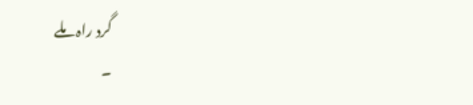گرد راہ ملے
۔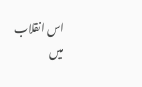اس انقلاب میں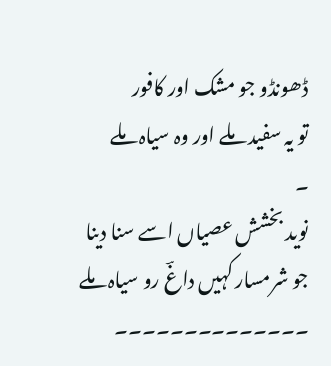ڈھونڈو جو مشک اور کافور
تو یہ سفید ملے اور وہ سیاہ ملے
۔
نوید بخشش عصیاں اسے سنا دینا
جو شرمسار کہیں داغؔ رو سیاہ ملے
۔۔۔۔۔۔۔۔۔۔۔۔۔۔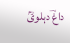داغؔ دہلویؒ